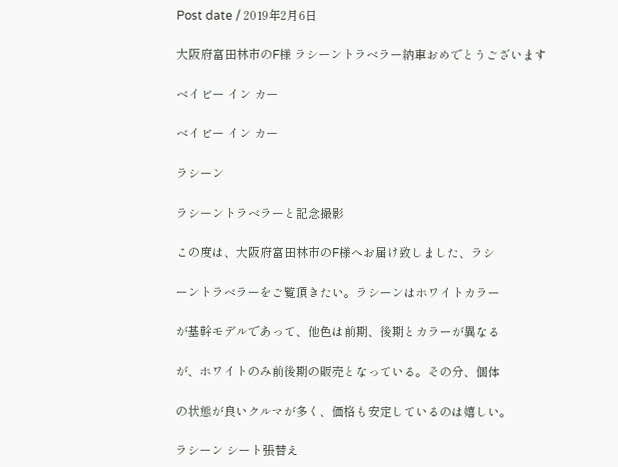Post date / 2019年2月6日

大阪府富田林市のF様 ラシーントラベラー納車おめでとうございます

ベイビー イン カー

ベイビー イン カー

ラシーン

ラシーントラベラーと記念撮影

この度は、大阪府富田林市のF様へお届け致しました、ラシ

ーントラベラーをご覧頂きたい。ラシーンはホワイトカラー

が基幹モデルであって、他色は前期、後期とカラーが異なる

が、ホワイトのみ前後期の販売となっている。その分、個体

の状態が良いクルマが多く、価格も安定しているのは嬉しい。

ラシーン シート張替え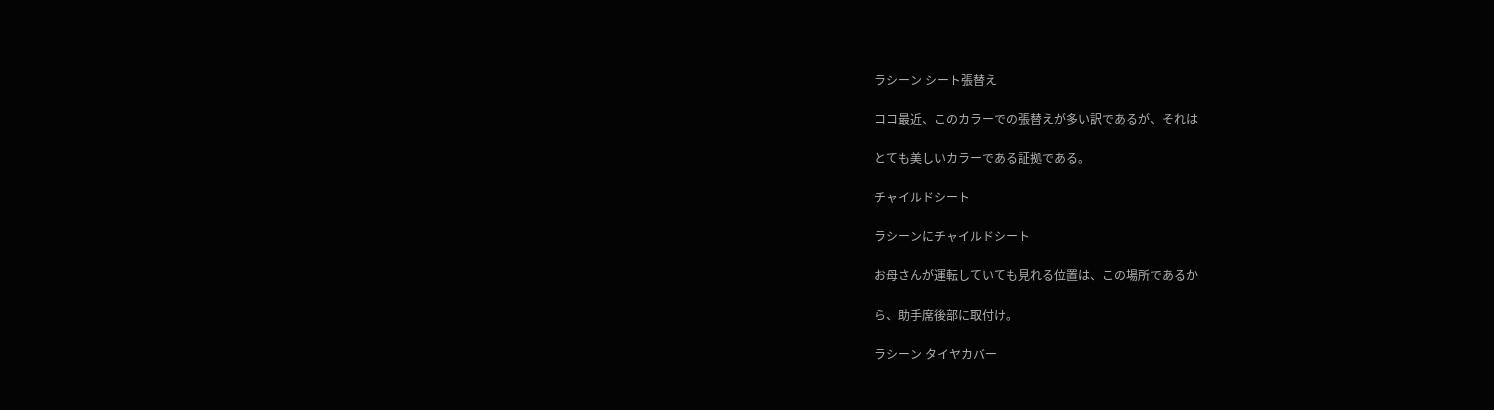ラシーン シート張替え

ココ最近、このカラーでの張替えが多い訳であるが、それは

とても美しいカラーである証拠である。

チャイルドシート

ラシーンにチャイルドシート

お母さんが運転していても見れる位置は、この場所であるか

ら、助手席後部に取付け。

ラシーン タイヤカバー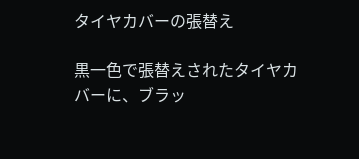タイヤカバーの張替え

黒一色で張替えされたタイヤカバーに、ブラッ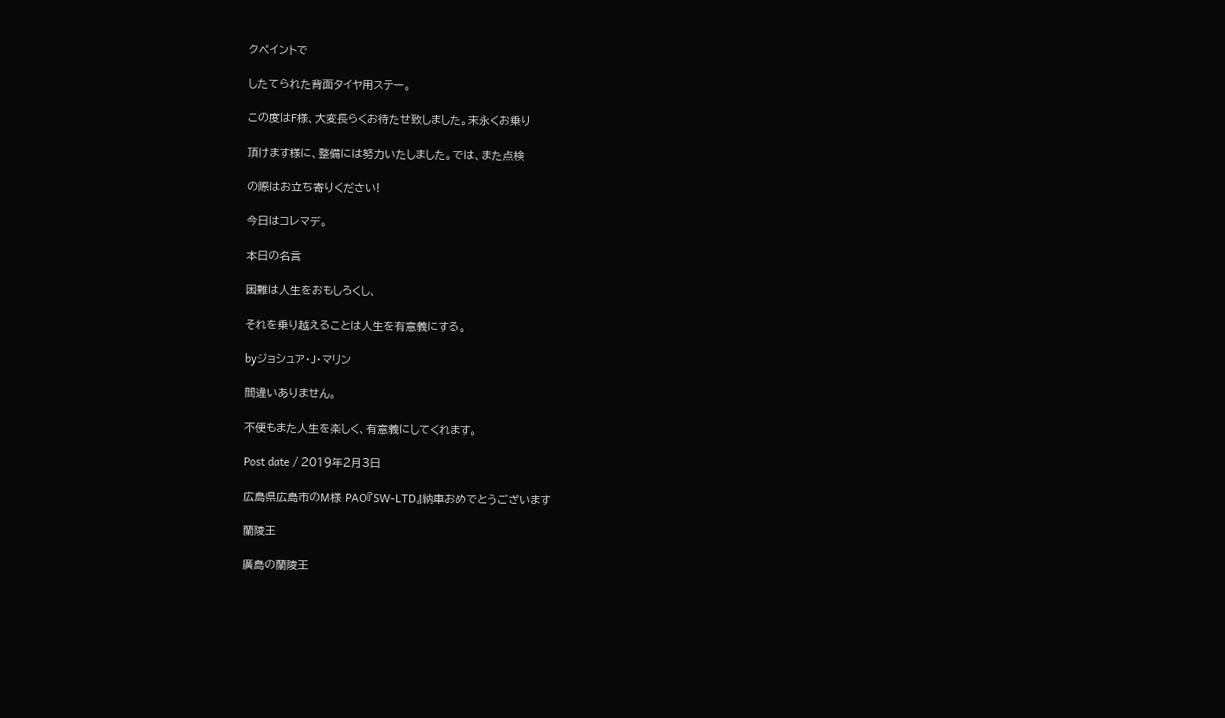クペイントで

したてられた背面タイヤ用ステー。

この度はF様、大変長らくお待たせ致しました。末永くお乗り

頂けます様に、整備には努力いたしました。では、また点検

の際はお立ち寄りください!

今日はコレマデ。

本日の名言

困難は人生をおもしろくし、

それを乗り越えることは人生を有意義にする。

byジョシュア・J・マリン

間違いありません。

不便もまた人生を楽しく、有意義にしてくれます。

Post date / 2019年2月3日

広島県広島市のM様 PAO『SW-LTD』納車おめでとうございます

蘭陵王

廣島の蘭陵王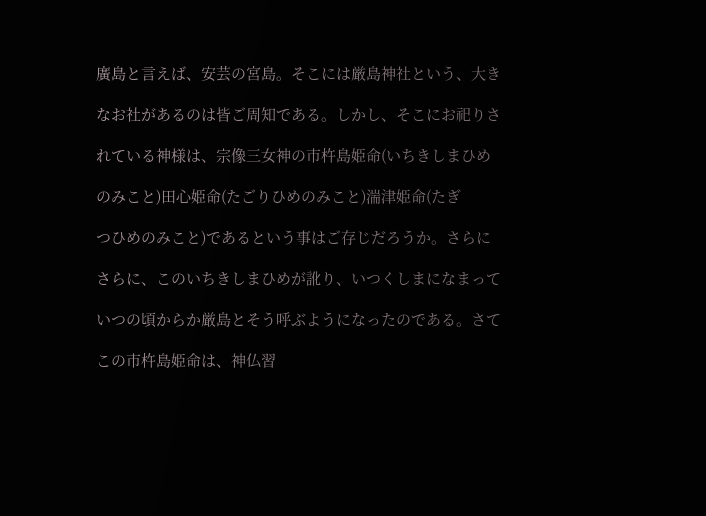廣島と言えば、安芸の宮島。そこには厳島神社という、大き

なお社があるのは皆ご周知である。しかし、そこにお祀りさ

れている神様は、宗像三女神の市杵島姫命(いちきしまひめ

のみこと)田心姫命(たごりひめのみこと)湍津姫命(たぎ

つひめのみこと)であるという事はご存じだろうか。さらに

さらに、このいちきしまひめが訛り、いつくしまになまって

いつの頃からか厳島とそう呼ぶようになったのである。さて

この市杵島姫命は、神仏習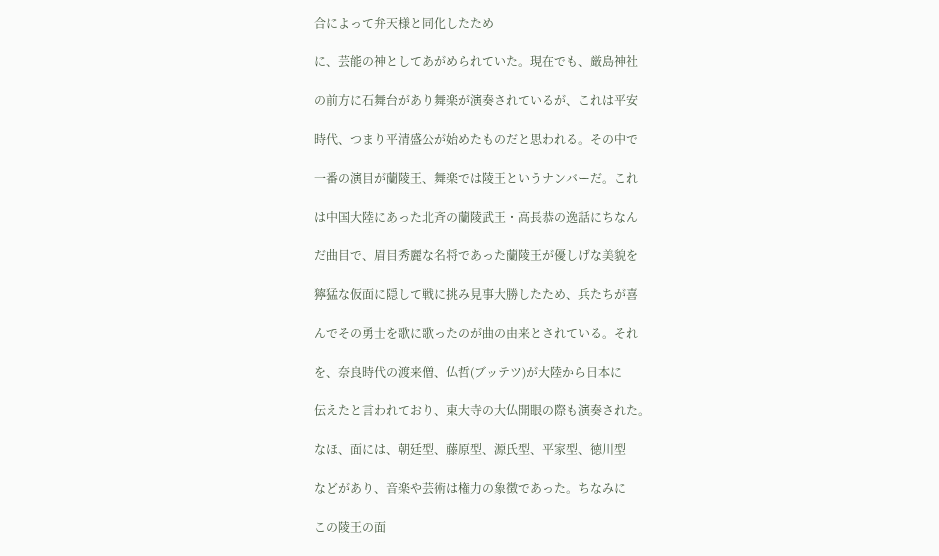合によって弁天様と同化したため

に、芸能の神としてあがめられていた。現在でも、厳島神社

の前方に石舞台があり舞楽が演奏されているが、これは平安

時代、つまり平清盛公が始めたものだと思われる。その中で

一番の演目が蘭陵王、舞楽では陵王というナンバーだ。これ

は中国大陸にあった北斉の蘭陵武王・高長恭の逸話にちなん

だ曲目で、眉目秀麗な名将であった蘭陵王が優しげな美貌を

獰猛な仮面に隠して戦に挑み見事大勝したため、兵たちが喜

んでその勇士を歌に歌ったのが曲の由来とされている。それ

を、奈良時代の渡来僧、仏哲(ブッテツ)が大陸から日本に

伝えたと言われており、東大寺の大仏開眼の際も演奏された。

なほ、面には、朝廷型、藤原型、源氏型、平家型、徳川型

などがあり、音楽や芸術は権力の象徴であった。ちなみに

この陵王の面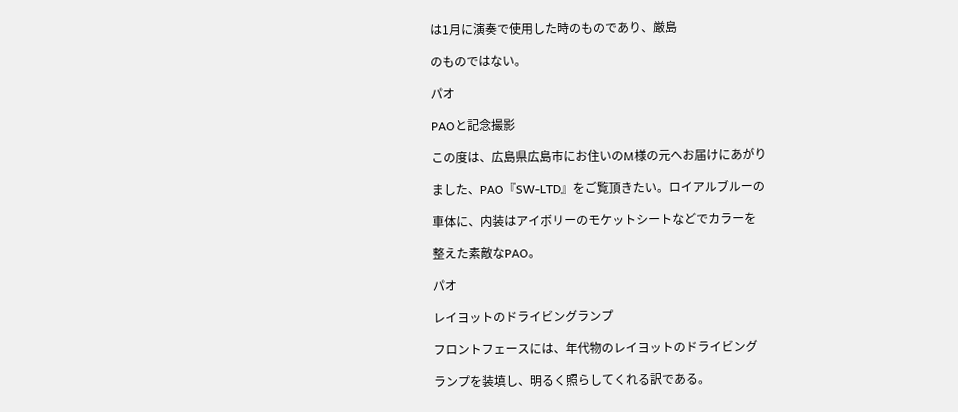は1月に演奏で使用した時のものであり、厳島

のものではない。

パオ

PAOと記念撮影

この度は、広島県広島市にお住いのM様の元へお届けにあがり

ました、PAO『SW-LTD』をご覧頂きたい。ロイアルブルーの

車体に、内装はアイボリーのモケットシートなどでカラーを

整えた素敵なPAO。

パオ

レイヨットのドライビングランプ

フロントフェースには、年代物のレイヨットのドライビング

ランプを装填し、明るく照らしてくれる訳である。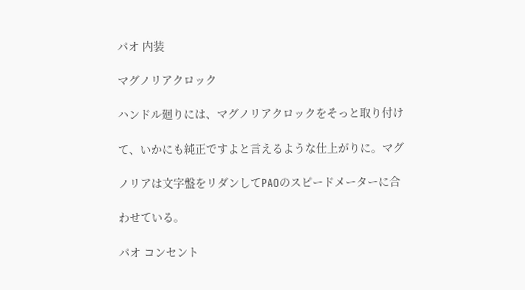パオ 内装

マグノリアクロック

ハンドル廻りには、マグノリアクロックをそっと取り付け

て、いかにも純正ですよと言えるような仕上がりに。マグ

ノリアは文字盤をリダンしてPAOのスピードメーターに合

わせている。

パオ コンセント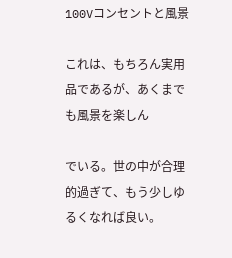100Vコンセントと風景

これは、もちろん実用品であるが、あくまでも風景を楽しん

でいる。世の中が合理的過ぎて、もう少しゆるくなれば良い。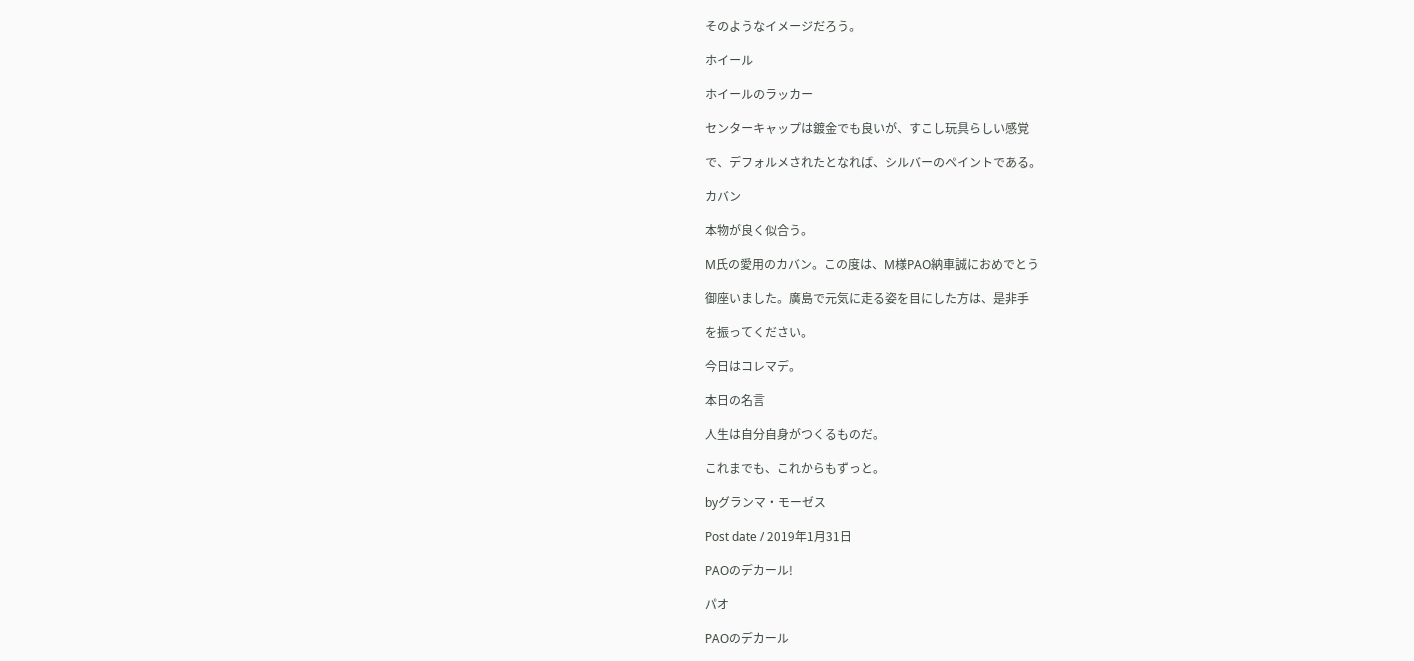そのようなイメージだろう。

ホイール

ホイールのラッカー

センターキャップは鍍金でも良いが、すこし玩具らしい感覚

で、デフォルメされたとなれば、シルバーのペイントである。

カバン

本物が良く似合う。

M氏の愛用のカバン。この度は、M様PAO納車誠におめでとう

御座いました。廣島で元気に走る姿を目にした方は、是非手

を振ってください。

今日はコレマデ。

本日の名言

人生は自分自身がつくるものだ。

これまでも、これからもずっと。

byグランマ・モーゼス

Post date / 2019年1月31日

PAOのデカール!

パオ

PAOのデカール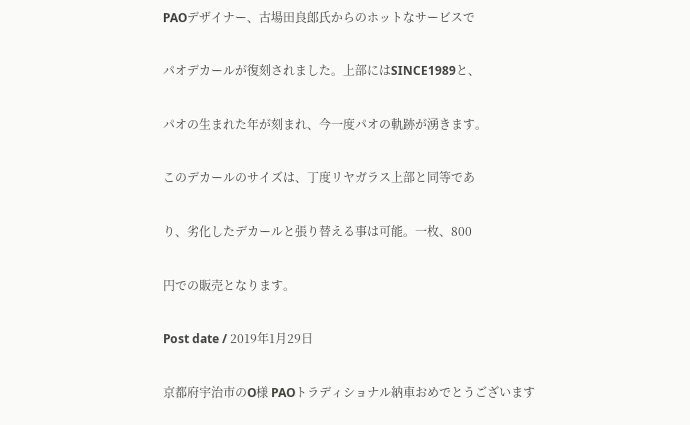PAOデザイナー、古場田良郎氏からのホットなサービスで

パオデカールが復刻されました。上部にはSINCE1989と、

パオの生まれた年が刻まれ、今一度パオの軌跡が湧きます。

このデカールのサイズは、丁度リヤガラス上部と同等であ

り、劣化したデカールと張り替える事は可能。一枚、800

円での販売となります。

Post date / 2019年1月29日

京都府宇治市のO様 PAOトラディショナル納車おめでとうございます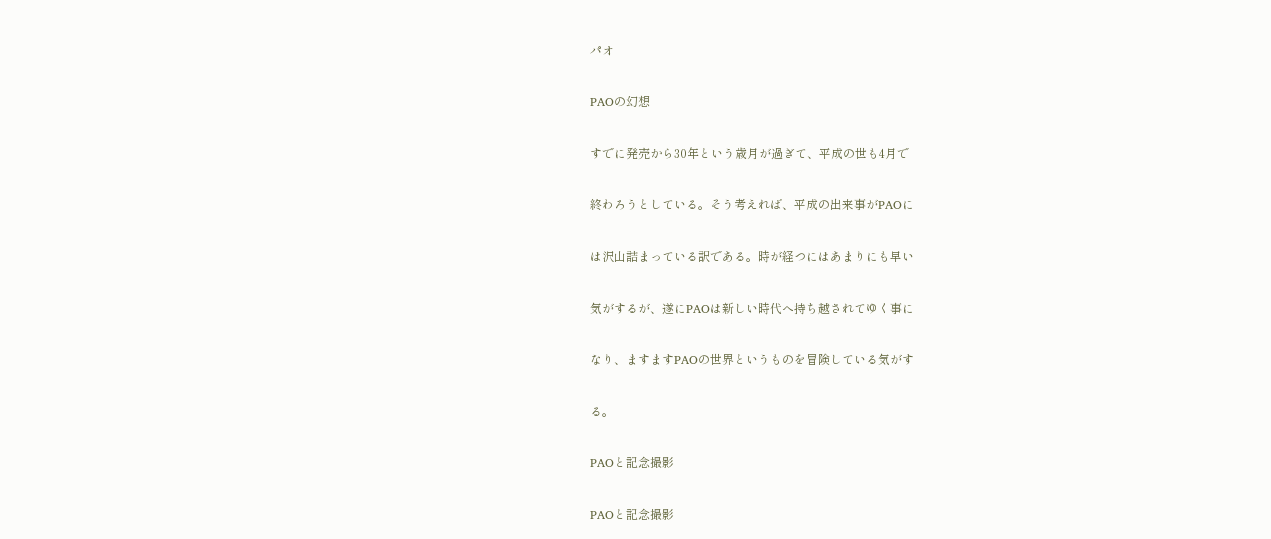パオ

PAOの幻想

すでに発売から30年という歳月が過ぎて、平成の世も4月で

終わろうとしている。そう考えれば、平成の出来事がPAOに

は沢山詰まっている訳である。時が経つにはあまりにも早い

気がするが、遂にPAOは新しい時代へ持ち越されてゆく事に

なり、ますますPAOの世界というものを冒険している気がす

る。

PAOと記念撮影

PAOと記念撮影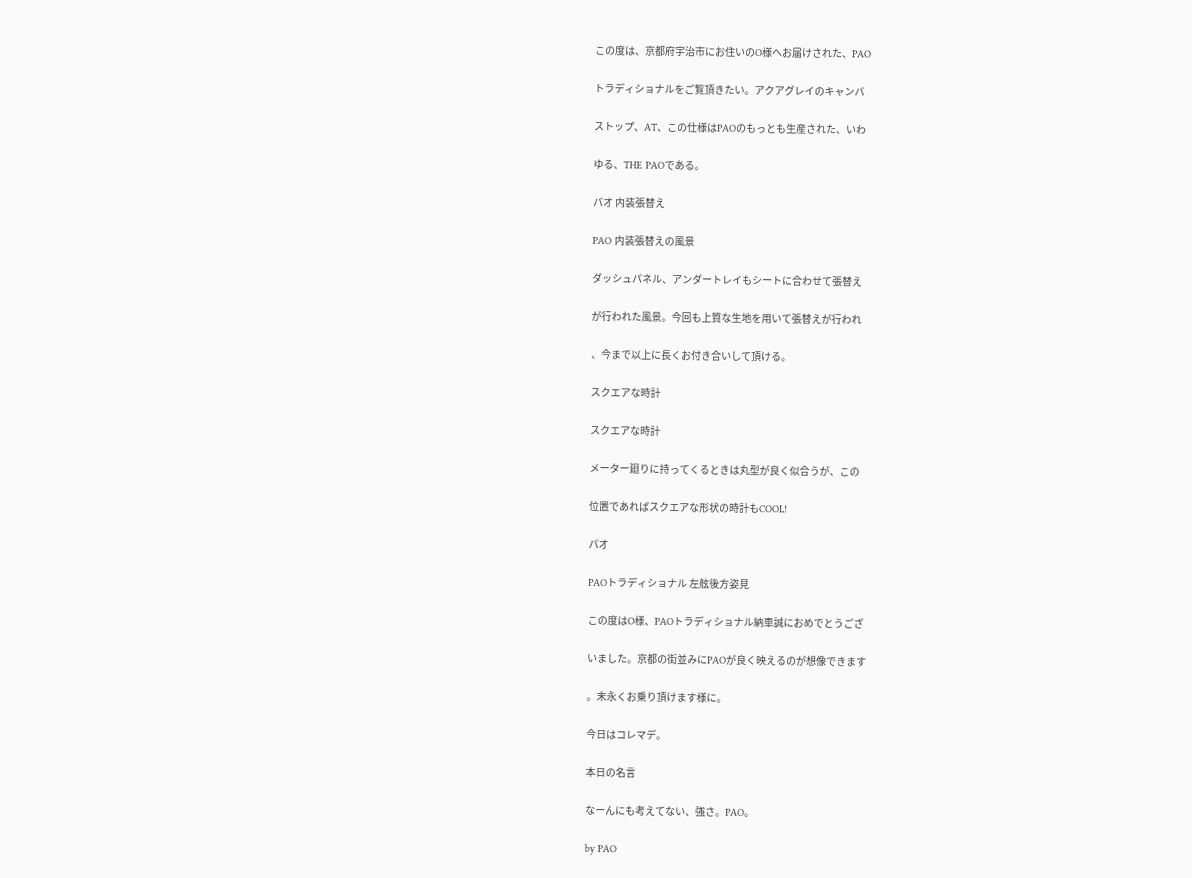この度は、京都府宇治市にお住いのO様へお届けされた、PAO

トラディショナルをご覧頂きたい。アクアグレイのキャンバ

ストップ、AT、この仕様はPAOのもっとも生産された、いわ

ゆる、THE PAOである。

パオ 内装張替え

PAO 内装張替えの風景

ダッシュパネル、アンダートレイもシートに合わせて張替え

が行われた風景。今回も上質な生地を用いて張替えが行われ

、今まで以上に長くお付き合いして頂ける。

スクエアな時計

スクエアな時計

メーター廻りに持ってくるときは丸型が良く似合うが、この

位置であればスクエアな形状の時計もCOOL!

パオ

PAOトラディショナル 左舷後方姿見

この度はO様、PAOトラディショナル納車誠におめでとうござ

いました。京都の街並みにPAOが良く映えるのが想像できます

。末永くお乗り頂けます様に。

今日はコレマデ。

本日の名言

なーんにも考えてない、強さ。PAO。

by PAO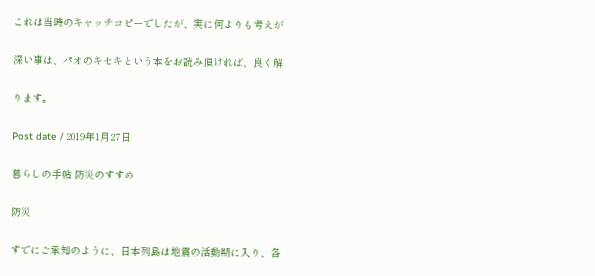これは当時のキャッチコピーでしたが、実に何よりも考えが

深い事は、パオのキセキという本をお読み頂ければ、良く解

ります。

Post date / 2019年1月27日

暮らしの手帖 防災のすすめ

防災

すでにご承知のように、日本列島は地震の活動期に入り、各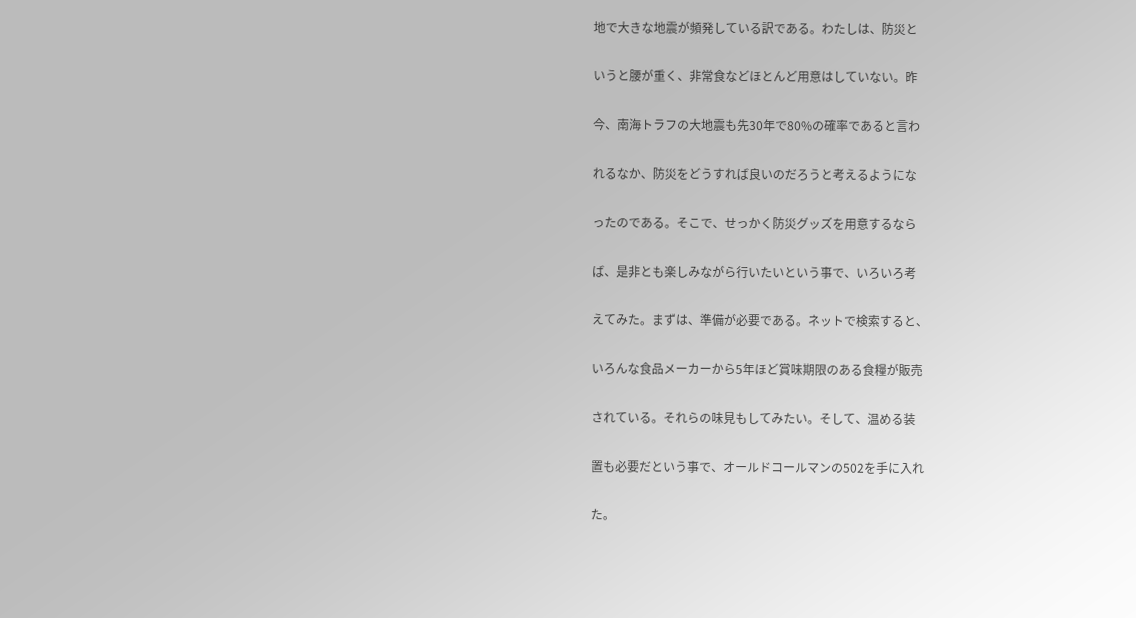地で大きな地震が頻発している訳である。わたしは、防災と

いうと腰が重く、非常食などほとんど用意はしていない。昨

今、南海トラフの大地震も先30年で80%の確率であると言わ

れるなか、防災をどうすれば良いのだろうと考えるようにな

ったのである。そこで、せっかく防災グッズを用意するなら

ば、是非とも楽しみながら行いたいという事で、いろいろ考

えてみた。まずは、準備が必要である。ネットで検索すると、

いろんな食品メーカーから5年ほど賞味期限のある食糧が販売

されている。それらの味見もしてみたい。そして、温める装

置も必要だという事で、オールドコールマンの502を手に入れ

た。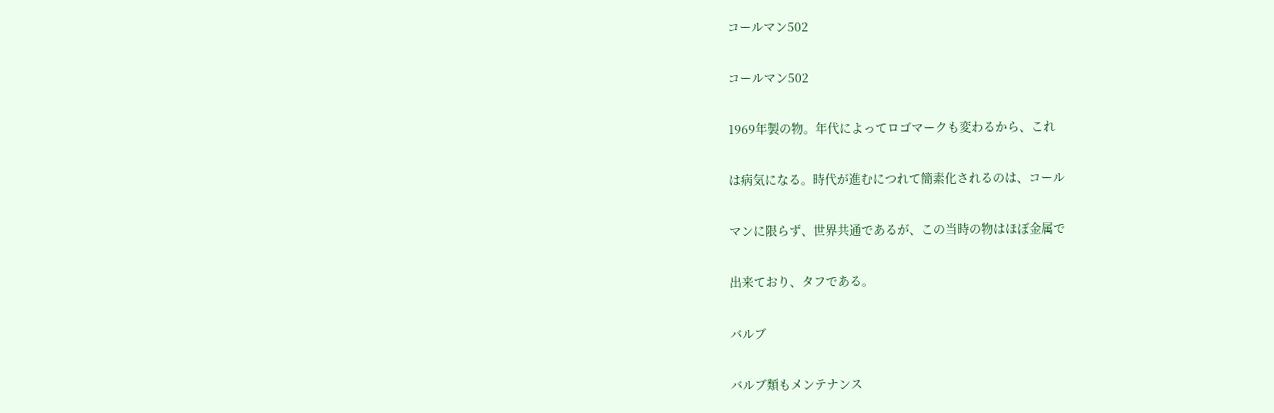コールマン502

コールマン502

1969年製の物。年代によってロゴマークも変わるから、これ

は病気になる。時代が進むにつれて簡素化されるのは、コール

マンに限らず、世界共通であるが、この当時の物はほぼ金属で

出来ており、タフである。

バルブ

バルブ類もメンテナンス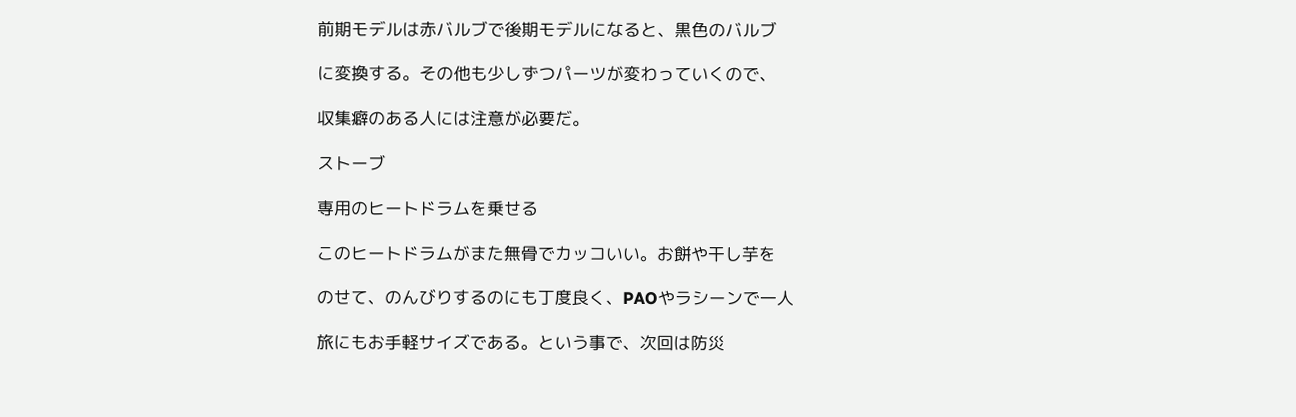前期モデルは赤バルブで後期モデルになると、黒色のバルブ

に変換する。その他も少しずつパーツが変わっていくので、

収集癖のある人には注意が必要だ。

ストーブ

専用のヒートドラムを乗せる

このヒートドラムがまた無骨でカッコいい。お餅や干し芋を

のせて、のんびりするのにも丁度良く、PAOやラシーンで一人

旅にもお手軽サイズである。という事で、次回は防災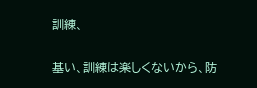訓練、

基い、訓練は楽しくないから、防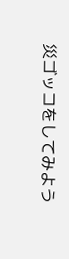災ゴッコをしてみよう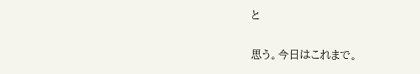と

思う。今日はこれまで。